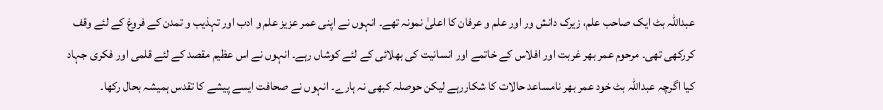عبداللہ بٹ ایک صاحب علم، زیرک دانش ور اور علم و عرفان کا اعلیٰ نمونہ تھے۔ انہوں نے اپنی عمر عزیز علم و ادب اور تہذیب و تمدن کے فروغ کے لئے وقف کررکھی تھی۔ مرحوم عمر بھر غربت اور افلاس کے خاتمے اور انسانیت کی بھلائی کے لئے کوشاں رہے۔ انہوں نے اس عظیم مقصد کے لئے قلمی اور فکری جہاد کیا اگرچہ عبداللہ بٹ خود عمر بھر نامساعد حالات کا شکاررہے لیکن حوصلہ کبھی نہ ہارے۔ انہوں نے صحافت ایسے پیشے کا تقدس ہمیشہ بحال رکھا۔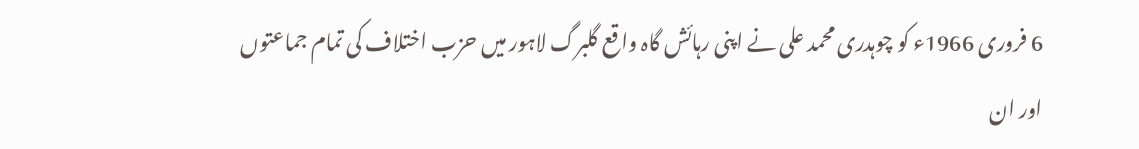6 فروری 1966ء کو چوہدری محمد علی نے اپنی رہائش گاہ واقع گلبرگ لاہور میں حزب اختلاف کی تمام جماعتوں اور ان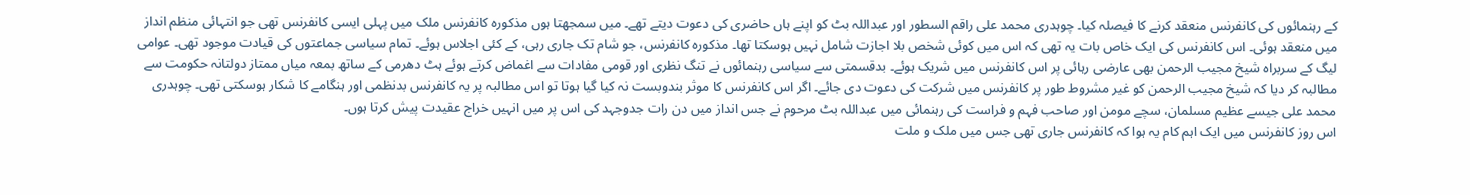کے رہنمائوں کی کانفرنس منعقد کرنے کا فیصلہ کیا۔ چوہدری محمد علی راقم السطور اور عبداللہ بٹ کو اپنے ہاں حاضری کی دعوت دیتے تھے۔ میں سمجھتا ہوں مذکورہ کانفرنس ملک میں پہلی ایسی کانفرنس تھی جو انتہائی منظم انداز میں منعقد ہوئی۔ اس کانفرنس کی ایک خاص بات یہ تھی کہ اس میں کوئی شخص بلا اجازت شامل نہیں ہوسکتا تھا۔ مذکورہ کانفرنس، جو شام تک جاری رہی، کے کئی اجلاس ہوئے۔ تمام سیاسی جماعتوں کی قیادت موجود تھی۔ عوامی لیگ کے سربراہ شیخ مجیب الرحمن بھی عارضی رہائی پر اس کانفرنس میں شریک ہوئے۔ بدقسمتی سے سیاسی رہنمائوں نے تنگ نظری اور قومی مفادات سے اغماض کرتے ہوئے ہٹ دھرمی کے ساتھ بمعہ میاں ممتاز دولتانہ حکومت سے مطالبہ کر دیا کہ شیخ مجیب الرحمن کو غیر مشروط طور پر کانفرنس میں شرکت کی دعوت دی جائے۔ اگر اس کانفرنس کا موثر بندوبست نہ کیا گیا ہوتا تو اس مطالبہ پر یہ کانفرنس بدنظمی اور ہنگامے کا شکار ہوسکتی تھی۔ چوہدری محمد علی جیسے عظیم مسلمان، سچے مومن اور صاحب فہم و فراست کی رہنمائی میں عبداللہ بٹ مرحوم نے جس انداز میں دن رات جدوجہد کی اس پر میں انہیں خراج عقیدت پیش کرتا ہوں۔
اس روز کانفرنس میں ایک اہم کام یہ ہوا کہ کانفرنس جاری تھی جس میں ملک و ملت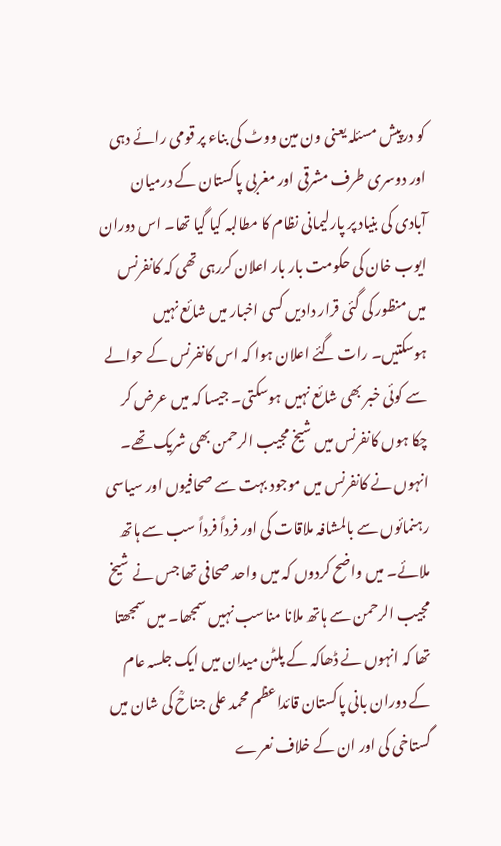کو درپیش مسئلہ یعنی ون مین ووٹ کی بناء پر قومی رائے دہی اور دوسری طرف مشرقی اور مغربی پاکستان کے درمیان آبادی کی بنیاد پر پارلیمانی نظام کا مطالبہ کیا گیا تھا۔ اس دوران ایوب خان کی حکومت بار بار اعلان کررہی تھی کہ کانفرنس میں منظور کی گئی قرار دادیں کسی اخبار میں شائع نہیں ہوسکتیں۔ رات گئے اعلان ہوا کہ اس کانفرنس کے حوالے سے کوئی خبر بھی شائع نہیں ہوسکتی۔ جیسا کہ میں عرض کر چکا ہوں کانفرنس میں شیخ مجیب الرحمن بھی شریک تھے۔ انہوں نے کانفرنس میں موجود بہت سے صحافیوں اور سیاسی رہنمائوں سے بالمشافہ ملاقات کی اور فرداً فرداً سب سے ہاتھ ملائے۔ میں واضح کردوں کہ میں واحد صحافی تھا جس نے شیخ مجیب الرحمن سے ہاتھ ملانا مناسب نہیں سمجھا۔ میں سمجھتا تھا کہ انہوں نے ڈھاکہ کے پلٹن میدان میں ایک جلسہ عام کے دوران بانی پاکستان قائداعظم محمد علی جناحؒ کی شان میں گستاخی کی اور ان کے خلاف نعرے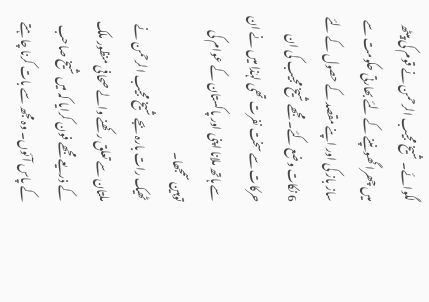لگوائے۔ شیخ مجیب الرحمن نے قوم کی پیٹھ میں چھرا گھونپنے کے لئے بھارتی حکومت سے ساز باز کی اور اپنے مقصد کے حصول کے لئے 6 نکات وضع کئے۔ مجھے شیخ مجیب کی ان حرکات سے سخت نفرت تھی لہٰذا میں نے ان سے ہاتھ ملانا اپنی اور پاکستان کے عوام کی توہین سمجھا۔
ٹھیک رات بارہ بجے شیخ مجیب الرحمن نے ملتان سے تعلق رکھنے والے صحافی منظور ملک کے ذریعے مجھے فون کرایا کہ میں شیخ صاحب کے پاس آئوں۔ وہ مجھ سے بات کرنا چاہتے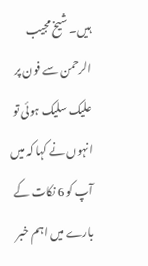ہیں۔ شیخ مجیب الرحمن سے فون پر علیک سلیک ہوئی تو انہوں نے کہا کہ میں آپ کو 6 نکات کے بارے میں اہم خبر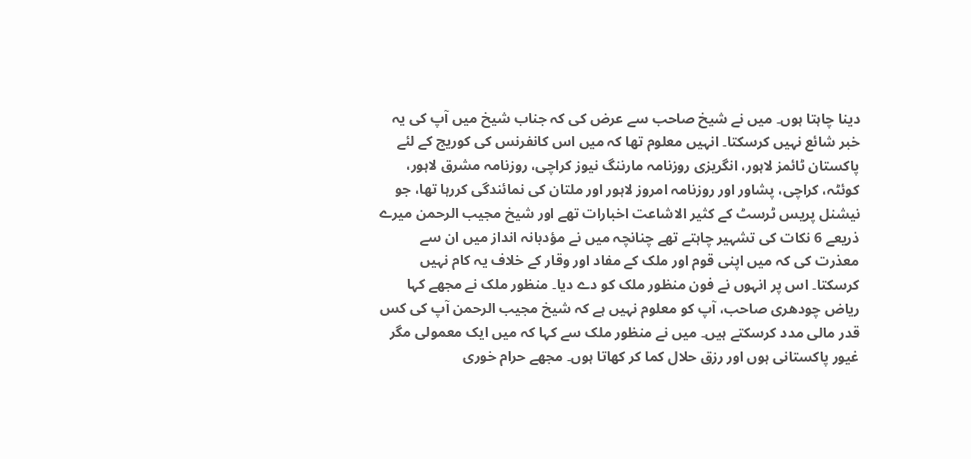دینا چاہتا ہوں۔ میں نے شیخ صاحب سے عرض کی کہ جناب شیخ میں آپ کی یہ خبر شائع نہیں کرسکتا۔ انہیں معلوم تھا کہ میں اس کانفرنس کی کوریج کے لئے پاکستان ٹائمز لاہور، انگریزی روزنامہ مارننگ نیوز کراچی، روزنامہ مشرق لاہور، کوئٹہ، کراچی، پشاور اور روزنامہ امروز لاہور اور ملتان کی نمائندگی کررہا تھا، جو نیشنل پریس ٹرسٹ کے کثیر الاشاعت اخبارات تھے اور شیخ مجیب الرحمن میرے ذریعے 6 نکات کی تشہیر چاہتے تھے چنانچہ میں نے مؤدبانہ انداز میں ان سے معذرت کی کہ میں اپنی قوم اور ملک کے مفاد اور وقار کے خلاف یہ کام نہیں کرسکتا۔ اس پر انہوں نے فون منظور ملک کو دے دیا۔ منظور ملک نے مجھے کہا ریاض چودھری صاحب، آپ کو معلوم نہیں ہے کہ شیخ مجیب الرحمن آپ کی کس قدر مالی مدد کرسکتے ہیں۔ میں نے منظور ملک سے کہا کہ میں ایک معمولی مگر غیور پاکستانی ہوں اور رزق حلال کما کر کھاتا ہوں۔ مجھے حرام خوری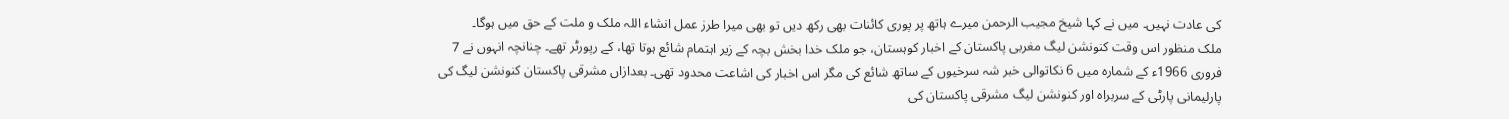کی عادت نہیں۔ میں نے کہا شیخ مجیب الرحمن میرے ہاتھ پر پوری کائنات بھی رکھ دیں تو بھی میرا طرز عمل انشاء اللہ ملک و ملت کے حق میں ہوگا۔
ملک منظور اس وقت کنونشن لیگ مغربی پاکستان کے اخبار کوہستان، جو ملک خدا بخش بچہ کے زیر اہتمام شائع ہوتا تھا، کے رپورٹر تھے۔ چنانچہ انہوں نے 7 فروری 1966ء کے شمارہ میں 6 نکاتوالی خبر شہ سرخیوں کے ساتھ شائع کی مگر اس اخبار کی اشاعت محدود تھی۔ بعدازاں مشرقی پاکستان کنونشن لیگ کی پارلیمانی پارٹی کے سربراہ اور کنونشن لیگ مشرقی پاکستان کی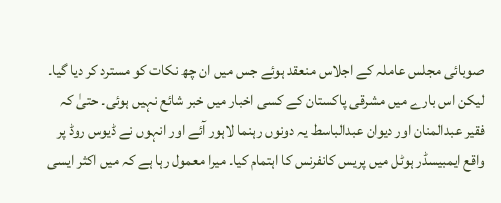صوبائی مجلس عاملہ کے اجلاس منعقد ہوئے جس میں ان چھ نکات کو مسترد کر دیا گیا۔ لیکن اس بارے میں مشرقی پاکستان کے کسی اخبار میں خبر شائع نہیں ہوئی۔ حتیٰ کہ فقیر عبدالمنان اور دیوان عبدالباسط یہ دونوں رہنما لاہور آئے اور انہوں نے ڈیوس روڈ پر واقع ایمبیسڈر ہوٹل میں پریس کانفرنس کا اہتمام کیا۔ میرا معمول رہا ہے کہ میں اکثر ایسی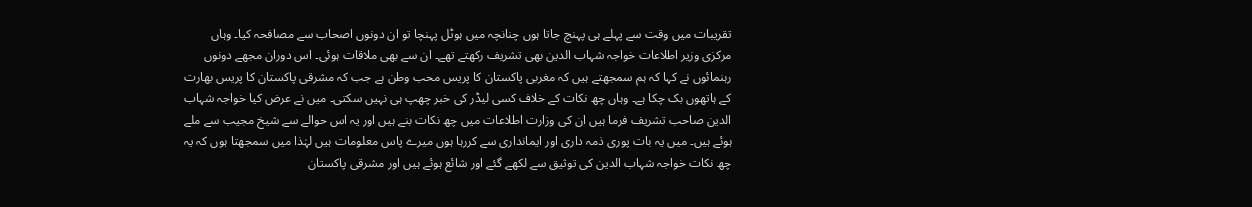تقریبات میں وقت سے پہلے ہی پہنچ جاتا ہوں چنانچہ میں ہوٹل پہنچا تو ان دونوں اصحاب سے مصافحہ کیا۔ وہاں مرکزی وزیر اطلاعات خواجہ شہاب الدین بھی تشریف رکھتے تھے۔ ان سے بھی ملاقات ہوئی۔ اس دوران مجھے دونوں رہنمائوں نے کہا کہ ہم سمجھتے ہیں کہ مغربی پاکستان کا پریس محب وطن ہے جب کہ مشرقی پاکستان کا پریس بھارت کے ہاتھوں بک چکا ہے۔ وہاں چھ نکات کے خلاف کسی لیڈر کی خبر چھپ ہی نہیں سکتی۔ میں نے عرض کیا خواجہ شہاب الدین صاحب تشریف فرما ہیں ان کی وزارت اطلاعات میں چھ نکات بنے ہیں اور یہ اس حوالے سے شیخ مجیب سے ملے ہوئے ہیں۔ میں یہ بات پوری ذمہ داری اور ایمانداری سے کررہا ہوں میرے پاس معلومات ہیں لہٰذا میں سمجھتا ہوں کہ یہ چھ نکات خواجہ شہاب الدین کی توثیق سے لکھے گئے اور شائع ہوئے ہیں اور مشرقی پاکستان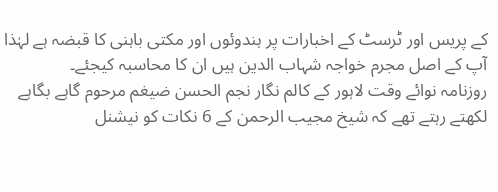کے پریس اور ٹرسٹ کے اخبارات پر ہندوئوں اور مکتی باہنی کا قبضہ ہے لہٰذا آپ کے اصل مجرم خواجہ شہاب الدین ہیں ان کا محاسبہ کیجئے۔
روزنامہ نوائے وقت لاہور کے کالم نگار نجم الحسن ضیغم مرحوم گاہے بگاہے لکھتے رہتے تھے کہ شیخ مجیب الرحمن کے 6 نکات کو نیشنل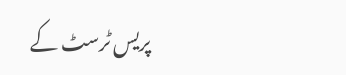پریس ٹرسٹ کے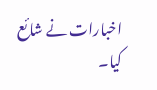اخبارات نے شائع کیا۔